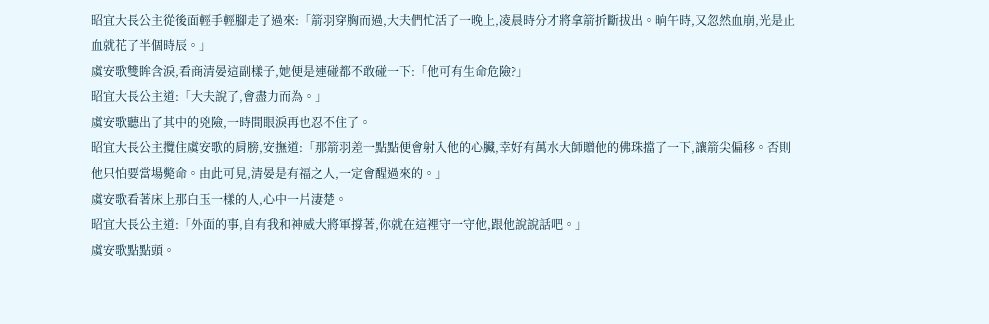昭宜大長公主從後面輕手輕腳走了過來:「箭羽穿胸而過,大夫們忙活了一晚上,凌晨時分才將拿箭折斷拔出。晌午時,又忽然血崩,光是止血就花了半個時辰。」
虞安歌雙眸含淚,看商清晏這副樣子,她便是連碰都不敢碰一下:「他可有生命危險?」
昭宜大長公主道:「大夫說了,會盡力而為。」
虞安歌聽出了其中的兇險,一時間眼淚再也忍不住了。
昭宜大長公主攬住虞安歌的肩膀,安撫道:「那箭羽差一點點便會射入他的心臟,幸好有萬水大師贈他的佛珠擋了一下,讓箭尖偏移。否則他只怕要當場斃命。由此可見,清晏是有福之人,一定會醒過來的。」
虞安歌看著床上那白玉一樣的人,心中一片淒楚。
昭宜大長公主道:「外面的事,自有我和神威大將軍撐著,你就在這裡守一守他,跟他說說話吧。」
虞安歌點點頭。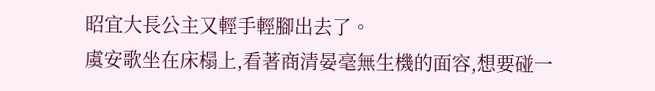昭宜大長公主又輕手輕腳出去了。
虞安歌坐在床榻上,看著商清晏毫無生機的面容,想要碰一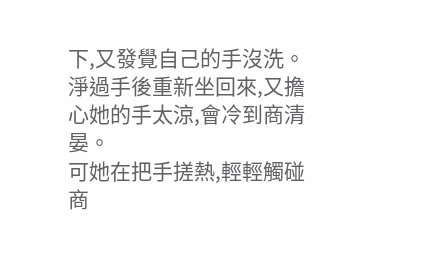下,又發覺自己的手沒洗。
淨過手後重新坐回來,又擔心她的手太涼,會冷到商清晏。
可她在把手搓熱,輕輕觸碰商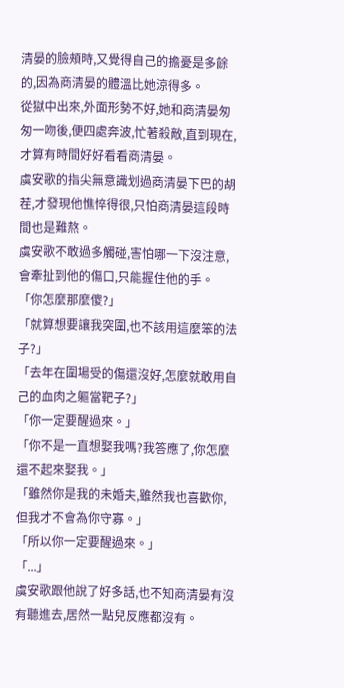清晏的臉頰時,又覺得自己的擔憂是多餘的,因為商清晏的體溫比她涼得多。
從獄中出來,外面形勢不好,她和商清晏匆匆一吻後,便四處奔波,忙著殺敵,直到現在,才算有時間好好看看商清晏。
虞安歌的指尖無意識划過商清晏下巴的胡茬,才發現他憔悴得很,只怕商清晏這段時間也是難熬。
虞安歌不敢過多觸碰,害怕哪一下沒注意,會牽扯到他的傷口,只能握住他的手。
「你怎麼那麼傻?」
「就算想要讓我突圍,也不該用這麼笨的法子?」
「去年在圍場受的傷還沒好,怎麼就敢用自己的血肉之軀當靶子?」
「你一定要醒過來。」
「你不是一直想娶我嗎?我答應了,你怎麼還不起來娶我。」
「雖然你是我的未婚夫,雖然我也喜歡你,但我才不會為你守寡。」
「所以你一定要醒過來。」
「...」
虞安歌跟他說了好多話,也不知商清晏有沒有聽進去,居然一點兒反應都沒有。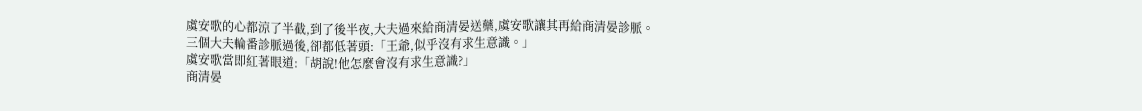虞安歌的心都涼了半截,到了後半夜,大夫過來給商清晏送藥,虞安歌讓其再給商清晏診脈。
三個大夫輪番診脈過後,卻都低著頭:「王爺,似乎沒有求生意識。」
虞安歌當即紅著眼道:「胡說!他怎麼會沒有求生意識?」
商清晏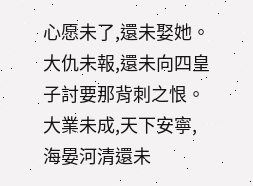心愿未了,還未娶她。
大仇未報,還未向四皇子討要那背刺之恨。
大業未成,天下安寧,海晏河清還未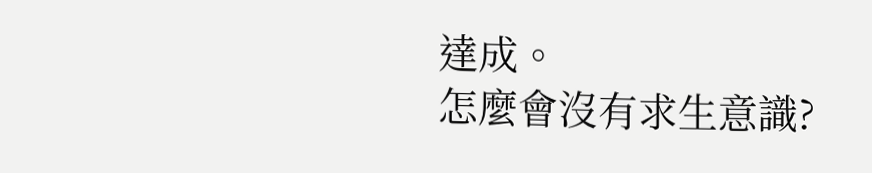達成。
怎麼會沒有求生意識?